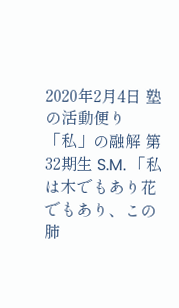2020年2月4日 塾の活動便り 「私」の融解 第32期生 S.M. 「私は木でもあり花でもあり、この肺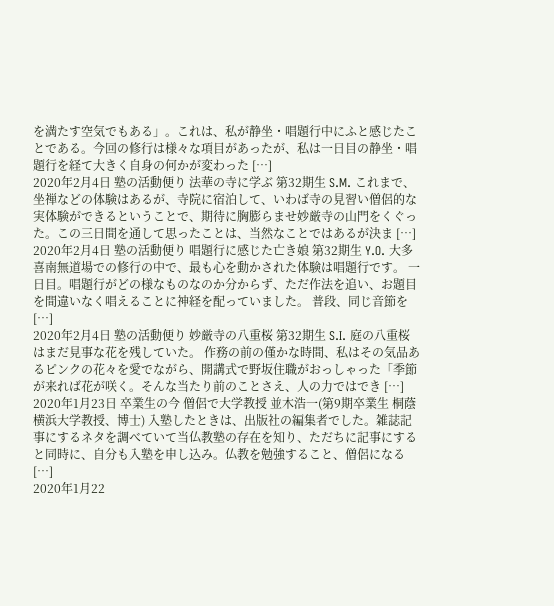を満たす空気でもある」。これは、私が静坐・唱題行中にふと感じたことである。今回の修行は様々な項目があったが、私は一日目の静坐・唱題行を経て大きく自身の何かが変わった […]
2020年2月4日 塾の活動便り 法華の寺に学ぶ 第32期生 S.M. これまで、坐禅などの体験はあるが、寺院に宿泊して、いわば寺の見習い僧侶的な実体験ができるということで、期待に胸膨らませ妙厳寺の山門をくぐった。この三日間を通して思ったことは、当然なことではあるが決ま […]
2020年2月4日 塾の活動便り 唱題行に感じた亡き娘 第32期生 Y.O. 大多喜南無道場での修行の中で、最も心を動かされた体験は唱題行です。 一日目。唱題行がどの様なものなのか分からず、ただ作法を追い、お題目を間違いなく唱えることに神経を配っていました。 普段、同じ音節を […]
2020年2月4日 塾の活動便り 妙厳寺の八重桜 第32期生 S.I. 庭の八重桜はまだ見事な花を残していた。 作務の前の僅かな時間、私はその気品あるピンクの花々を愛でながら、開講式で野坂住職がおっしゃった「季節が来れば花が咲く。そんな当たり前のことさえ、人の力ではでき […]
2020年1月23日 卒業生の今 僧侶で大学教授 並木浩一(第9期卒業生 桐蔭横浜大学教授、博士) 入塾したときは、出版社の編集者でした。雑誌記事にするネタを調べていて当仏教塾の存在を知り、ただちに記事にすると同時に、自分も入塾を申し込み。仏教を勉強すること、僧侶になる […]
2020年1月22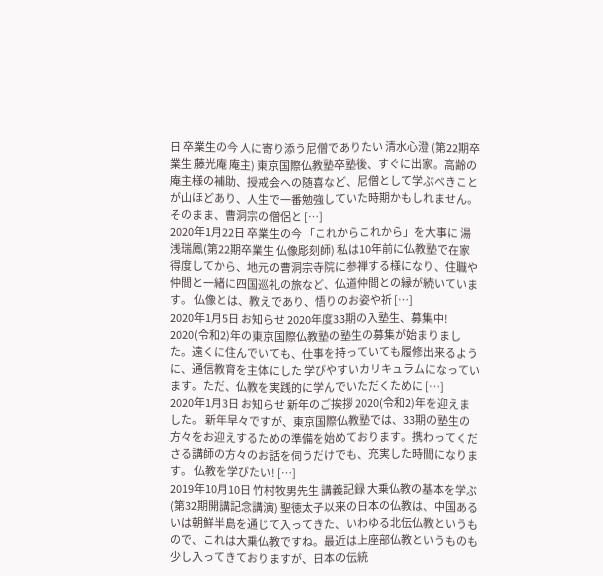日 卒業生の今 人に寄り添う尼僧でありたい 清水心澄 (第22期卒業生 藤光庵 庵主) 東京国際仏教塾卒塾後、すぐに出家。高齢の庵主様の補助、授戒会への随喜など、尼僧として学ぶべきことが山ほどあり、人生で一番勉強していた時期かもしれません。そのまま、曹洞宗の僧侶と […]
2020年1月22日 卒業生の今 「これからこれから」を大事に 湯浅瑞鳳(第22期卒業生 仏像彫刻師) 私は10年前に仏教塾で在家得度してから、地元の曹洞宗寺院に参禅する様になり、住職や仲間と一緒に四国巡礼の旅など、仏道仲間との縁が続いています。 仏像とは、教えであり、悟りのお姿や祈 […]
2020年1月5日 お知らせ 2020年度33期の入塾生、募集中! 2020(令和2)年の東京国際仏教塾の塾生の募集が始まりました。遠くに住んでいても、仕事を持っていても履修出来るように、通信教育を主体にした 学びやすいカリキュラムになっています。ただ、仏教を実践的に学んでいただくために […]
2020年1月3日 お知らせ 新年のご挨拶 2020(令和2)年を迎えました。 新年早々ですが、東京国際仏教塾では、33期の塾生の方々をお迎えするための準備を始めております。携わってくださる講師の方々のお話を伺うだけでも、充実した時間になります。 仏教を学びたい! […]
2019年10月10日 竹村牧男先生 講義記録 大乗仏教の基本を学ぶ(第32期開講記念講演) 聖徳太子以来の日本の仏教は、中国あるいは朝鮮半島を通じて入ってきた、いわゆる北伝仏教というもので、これは大乗仏教ですね。最近は上座部仏教というものも少し入ってきておりますが、日本の伝統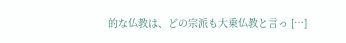的な仏教は、どの宗派も大乗仏教と言っ […]